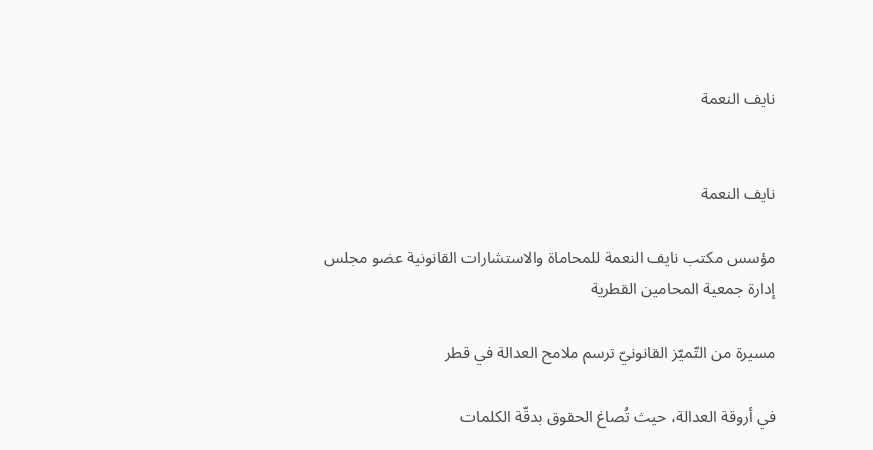نايف النعمة


نايف النعمة

مؤسس مكتب نايف النعمة للمحاماة والاستشارات القانونية عضو مجلس إدارة جمعية المحامين القطرية

مسيرة من التّميّز القانونيّ ترسم ملامح العدالة في قطر

في أروقة العدالة، حيث تُصاغ الحقوق بدقّة الكلمات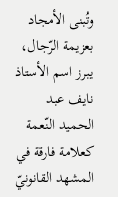وتُبنى الأمجاد بعزيمة الرّجال، يبرز اسم الأستاذ نايف عبد الحميد النّعمة كعلامة فارقة في المشهد القانونيّ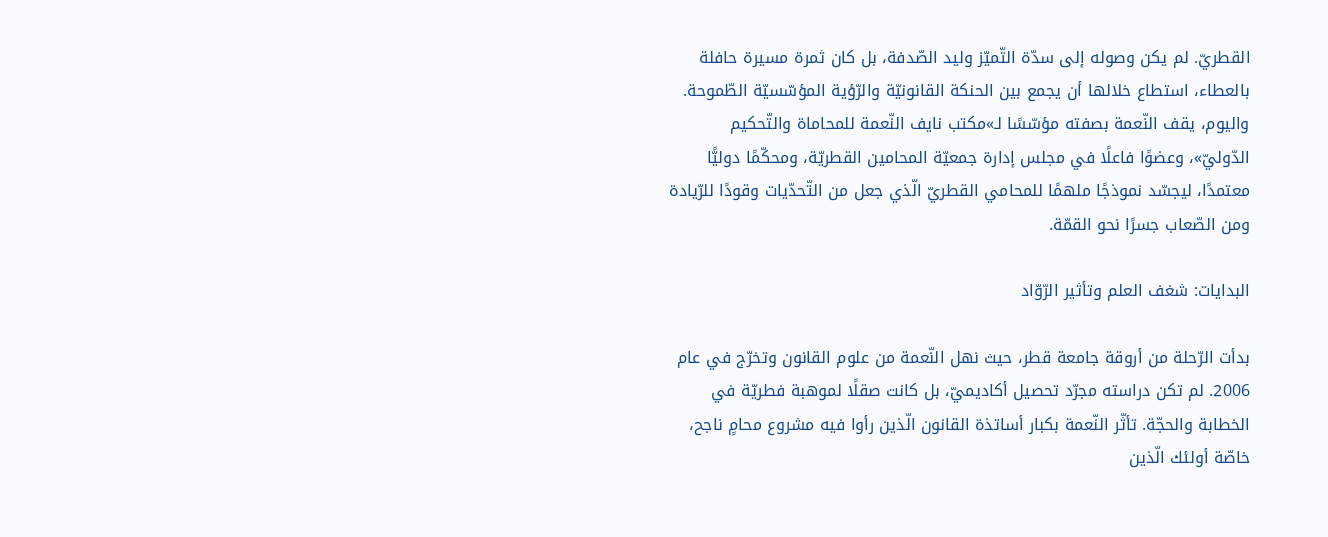القطريّ. لم يكن وصوله إلى سدّة التّميّز وليد الصّدفة، بل كان ثمرة مسيرة حافلة بالعطاء، استطاع خلالها أن يجمع بين الحنكة القانونيّة والرّؤية المؤسّسيّة الطّموحة. واليوم، يقف النّعمة بصفته مؤسّسًا لـ»مكتب نايف النّعمة للمحاماة والتّحكيم الدّوليّ»، وعضوًا فاعلًا في مجلس إدارة جمعيّة المحامين القطريّة، ومحكّمًا دوليًّا معتمدًا، ليجسّد نموذجًا ملهمًا للمحامي القطريّ الّذي جعل من التّحدّيات وقودًا للرّيادة ومن الصّعاب جسرًا نحو القمّة.

البدايات: شغف العلم وتأثير الرّوّاد

بدأت الرّحلة من أروقة جامعة قطر، حيث نهل النّعمة من علوم القانون وتخرّج في عام 2006. لم تكن دراسته مجرّد تحصيل أكاديميّ، بل كانت صقلًا لموهبة فطريّة في الخطابة والحجّة. تأثّر النّعمة بكبار أساتذة القانون الّذين رأوا فيه مشروع محامٍ ناجح، خاصّة أولئك الّذين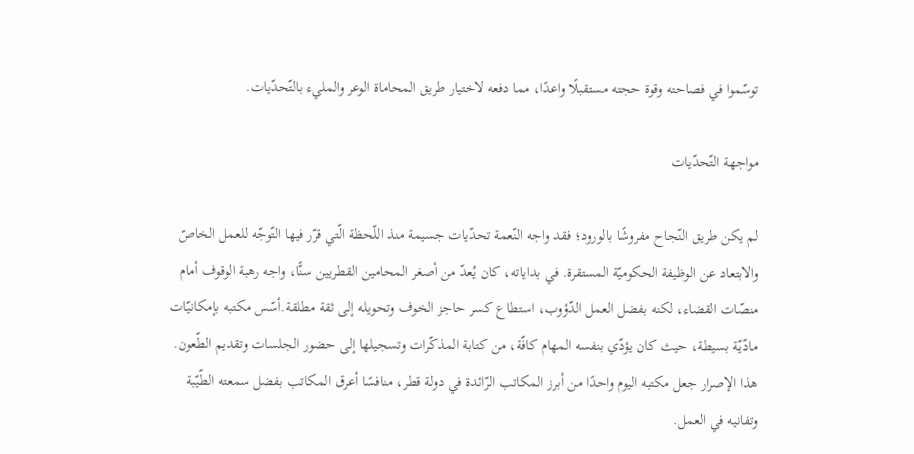توسّموا في فصاحته وقوة حجته مستقبلًا واعدًا، مما دفعه لاختيار طريق المحاماة الوعر والمليء بالتّحدّيات.

مواجهة التّحدّيات

لم يكن طريق النّجاح مفروشًا بالورود؛ فقد واجه النّعمة تحدّيات جسيمة منذ اللّحظة الّتي قرّر فيها التّوجّه للعمل الخاصّ والابتعاد عن الوظيفة الحكوميّة المستقرة. في بداياته، كان يُعدّ من أصغر المحامين القطريين سنًّا، واجه رهبة الوقوف أمام منصّات القضاء، لكنه بفضل العمل الدّؤوب، استطاع كسر حاجز الخوف وتحويله إلى ثقة مطلقة.أسّس مكتبه بإمكانيّات مادّيّة بسيطة، حيث كان يؤدّي بنفسه المهام كافّة، من كتابة المذكّرات وتسجيلها إلى حضور الجلسات وتقديم الطّعون. هذا الإصرار جعل مكتبه اليوم واحدًا من أبرز المكاتب الرّائدة في دولة قطر، منافسًا أعرق المكاتب بفضل سمعته الطّيّبة وتفانيه في العمل.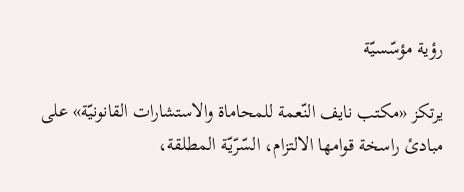رؤية مؤسّسيّة

يرتكز «مكتب نايف النّعمة للمحاماة والاستشارات القانونيّة» على مبادئ راسخة قوامها الالتزام، السّرّيّة المطلقة،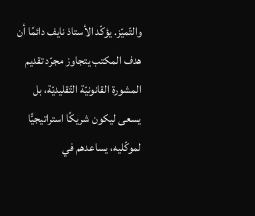والتّميّز. يؤكّد الأستاذ نايف دائمًا أن هدف المكتب يتجاوز مجرّد تقديم المشورة القانونيّة التّقليديّة، بل يسعى ليكون شريكًا استراتيجيًّا لموكّليه، يساعدهم في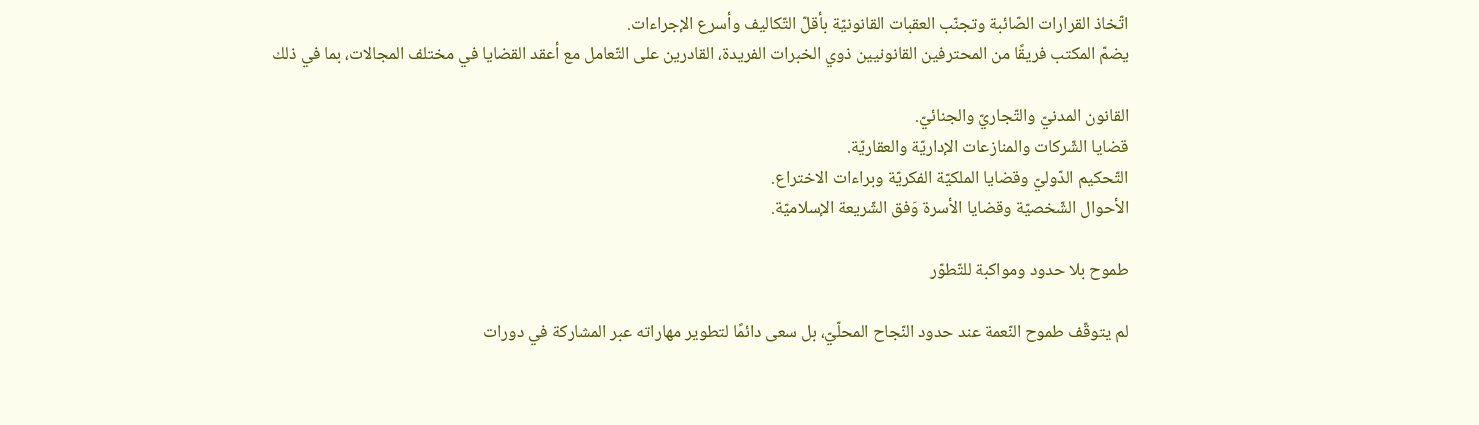اتّخاذ القرارات الصّائبة وتجنّب العقبات القانونيّة بأقلّ التّكاليف وأسرع الإجراءات.
يضمّ المكتب فريقًا من المحترفين القانونيين ذوي الخبرات الفريدة، القادرين على التّعامل مع أعقد القضايا في مختلف المجالات، بما في ذلك

القانون المدنيّ والتّجاريّ والجنائيّ.
قضايا الشّركات والمنازعات الإداريّة والعقاريّة.
التّحكيم الدّوليّ وقضايا الملكيّة الفكريّة وبراءات الاختراع.
الأحوال الشّخصيّة وقضايا الأسرة وَفق الشّريعة الإسلاميّة.

طموح بلا حدود ومواكبة للتّطوّر

لم يتوقّف طموح النّعمة عند حدود النّجاح المحلّيّ، بل سعى دائمًا لتطوير مهاراته عبر المشاركة في دورات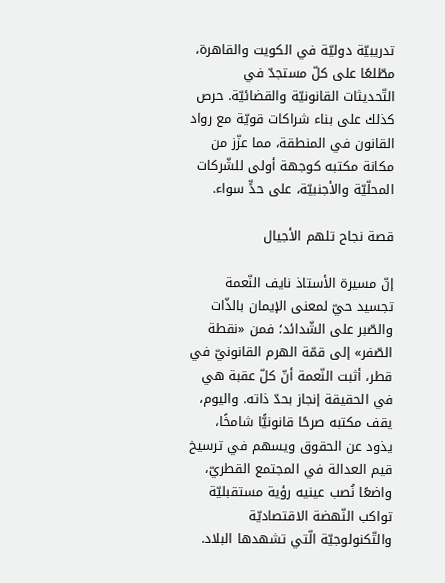تدريبيّة دوليّة في الكويت والقاهرة، مطّلعًا على كلّ مستجدّ في التّحديثات القانونيّة والقضائيّة. حرص كذلك على بناء شراكات قويّة مع رواد القانون في المنطقة، مما عزّز من مكانة مكتبه كوجهة أولى للشّركات المحلّيّة والأجنبيّة، على حدٍّ سواء.

قصة نجاح تلهم الأجيال

إنّ مسيرة الأستاذ نايف النّعمة تجسيد حيّ لمعنى الإيمان بالذّات والصّبر على الشّدائد؛ فمن «نقطة الصّفر» إلى قمّة الهرم القانونيّ في قطر، أثبت النّعمة أنّ كلّ عقبة هي في الحقيقة إنجاز بحدّ ذاته. واليوم، يقف مكتبه صرحًا قانونيًّا شامخًا، يذود عن الحقوق ويسهم في ترسيخ قيم العدالة في المجتمع القطريّ، واضعًا نُصب عينيه رؤية مستقبليّة تواكب النّهضة الاقتصاديّة والتّكنولوجيّة الّتي تشهدها البلاد.